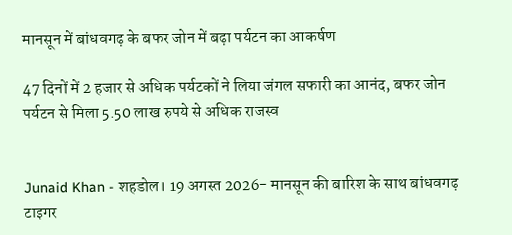मानसून में बांधवगढ़ के बफर जोन में बढ़ा पर्यटन का आकर्षण

47 दिनों में 2 हजार से अधिक पर्यटकों ने लिया जंगल सफारी का आनंद, बफर जोन पर्यटन से मिला 5.50 लाख रुपये से अधिक राजस्व


Junaid Khan - शहडोल। 19 अगस्त 2026- मानसून की बारिश के साथ बांधवगढ़ टाइगर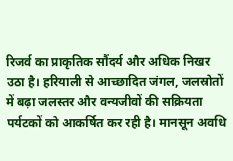रिजर्व का प्राकृतिक सौंदर्य और अधिक निखर उठा है। हरियाली से आच्छादित जंगल, जलस्रोतों में बढ़ा जलस्तर और वन्यजीवों की सक्रियता पर्यटकों को आकर्षित कर रही है। मानसून अवधि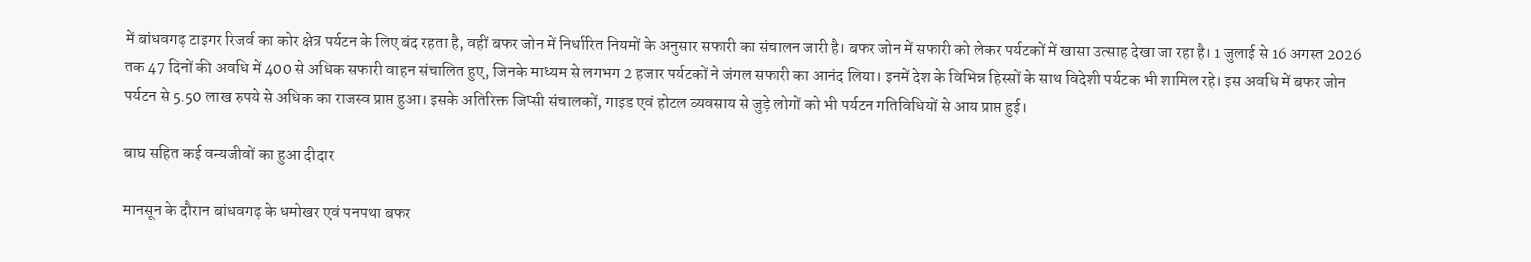में बांधवगढ़ टाइगर रिजर्व का कोर क्षेत्र पर्यटन के लिए बंद रहता है, वहीं बफर जोन में निर्धारित नियमों के अनुसार सफारी का संचालन जारी है। बफर जोन में सफारी को लेकर पर्यटकों में खासा उत्साह देखा जा रहा है। 1 जुलाई से 16 अगस्त 2026 तक 47 दिनों की अवधि में 400 से अधिक सफारी वाहन संचालित हुए, जिनके माध्यम से लगभग 2 हजार पर्यटकों ने जंगल सफारी का आनंद लिया। इनमें देश के विभिन्न हिस्सों के साथ विदेशी पर्यटक भी शामिल रहे। इस अवधि में बफर जोन पर्यटन से 5.50 लाख रुपये से अधिक का राजस्व प्राप्त हुआ। इसके अतिरिक्त जिप्सी संचालकों, गाइड एवं होटल व्यवसाय से जुड़े लोगों को भी पर्यटन गतिविधियों से आय प्राप्त हुई।

बाघ सहित कई वन्यजीवों का हुआ दीदार

मानसून के दौरान बांधवगढ़ के धमोखर एवं पनपथा बफर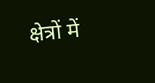क्षेत्रों में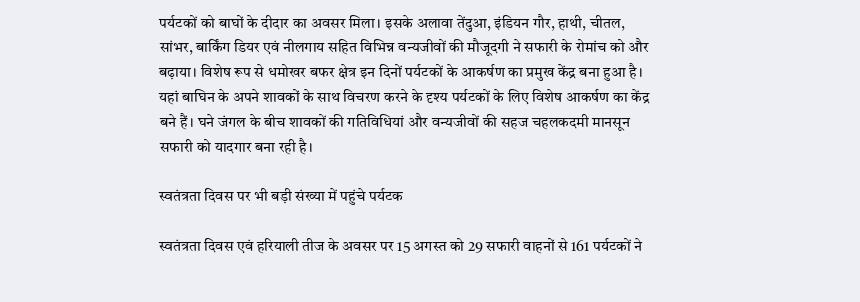पर्यटकों को बाघों के दीदार का अवसर मिला। इसके अलावा तेंदुआ, इंडियन गौर, हाथी, चीतल, सांभर, बार्किंग डियर एवं नीलगाय सहित विभिन्न वन्यजीवों की मौजूदगी ने सफारी के रोमांच को और बढ़ाया। विशेष रूप से धमोखर बफर क्षेत्र इन दिनों पर्यटकों के आकर्षण का प्रमुख केंद्र बना हुआ है। यहां बाघिन के अपने शावकों के साथ विचरण करने के दृश्य पर्यटकों के लिए विशेष आकर्षण का केंद्र बने हैं। घने जंगल के बीच शावकों की गतिविधियां और वन्यजीवों की सहज चहलकदमी मानसून सफारी को यादगार बना रही है।

स्वतंत्रता दिवस पर भी बड़ी संख्या में पहुंचे पर्यटक

स्वतंत्रता दिवस एवं हरियाली तीज के अवसर पर 15 अगस्त को 29 सफारी वाहनों से 161 पर्यटकों ने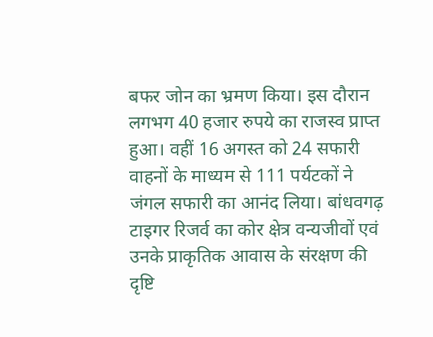बफर जोन का भ्रमण किया। इस दौरान लगभग 40 हजार रुपये का राजस्व प्राप्त हुआ। वहीं 16 अगस्त को 24 सफारी वाहनों के माध्यम से 111 पर्यटकों ने जंगल सफारी का आनंद लिया। बांधवगढ़ टाइगर रिजर्व का कोर क्षेत्र वन्यजीवों एवं उनके प्राकृतिक आवास के संरक्षण की दृष्टि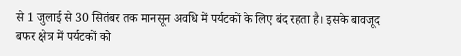से 1 जुलाई से 30 सितंबर तक मानसून अवधि में पर्यटकों के लिए बंद रहता है। इसके बावजूद बफर क्षेत्र में पर्यटकों को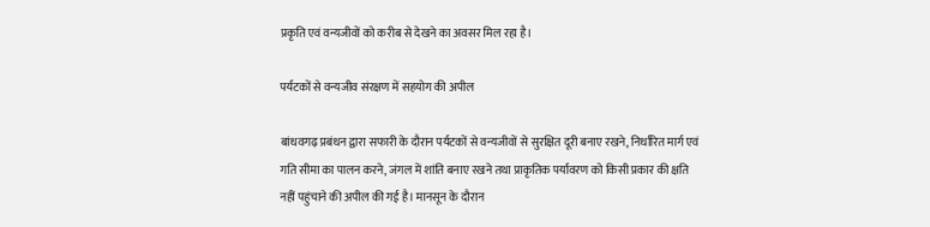प्रकृति एवं वन्यजीवों को करीब से देखने का अवसर मिल रहा है।

पर्यटकों से वन्यजीव संरक्षण में सहयोग की अपील

बांधवगढ़ प्रबंधन द्वारा सफारी के दौरान पर्यटकों से वन्यजीवों से सुरक्षित दूरी बनाए रखने, निर्धारित मार्ग एवं गति सीमा का पालन करने, जंगल में शांति बनाए रखने तथा प्राकृतिक पर्यावरण को किसी प्रकार की क्षति नहीं पहुंचाने की अपील की गई है। मानसून के दौरान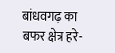बांधवगढ़ का बफर क्षेत्र हरे-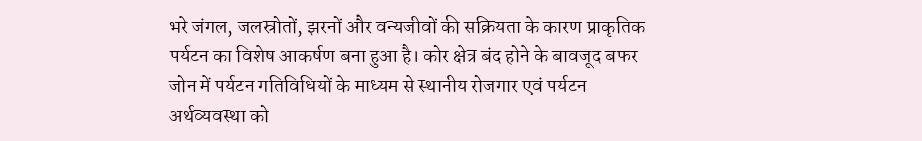भरे जंगल, जलस्रोतों, झरनों और वन्यजीवों की सक्रियता के कारण प्राकृतिक पर्यटन का विशेष आकर्षण बना हुआ है। कोर क्षेत्र बंद होने के बावजूद बफर जोन में पर्यटन गतिविधियों के माध्यम से स्थानीय रोजगार एवं पर्यटन अर्थव्यवस्था को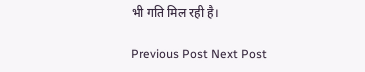भी गति मिल रही है।

Previous Post Next Post